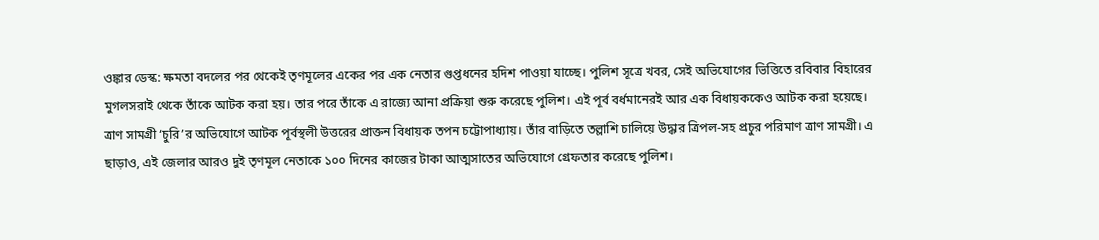ওঙ্কার ডেস্ক: ক্ষমতা বদলের পর থেকেই তৃণমূলের একের পর এক নেতার গুপ্তধনের হদিশ পাওয়া যাচ্ছে। পুলিশ সূত্রে খবর, সেই অভিযোগের ভিত্তিতে রবিবার বিহারের মুগলসরাই থেকে তাঁকে আটক করা হয়। তার পরে তাঁকে এ রাজ্যে আনা প্রক্রিয়া শুরু করেছে পুলিশ। এই পূর্ব বর্ধমানেরই আর এক বিধায়ককেও আটক করা হয়েছে। ত্রাণ সামগ্রী ‘চুরি’র অভিযোগে আটক পূর্বস্থলী উত্তরের প্রাক্তন বিধায়ক তপন চট্টোপাধ্যায়। তাঁর বাড়িতে তল্লাশি চালিয়ে উদ্ধার ত্রিপল-সহ প্রচুর পরিমাণ ত্রাণ সামগ্রী। এ ছাড়াও, এই জেলার আরও দুই তৃণমূল নেতাকে ১০০ দিনের কাজের টাকা আত্মসাতের অভিযোগে গ্রেফতার করেছে পুলিশ।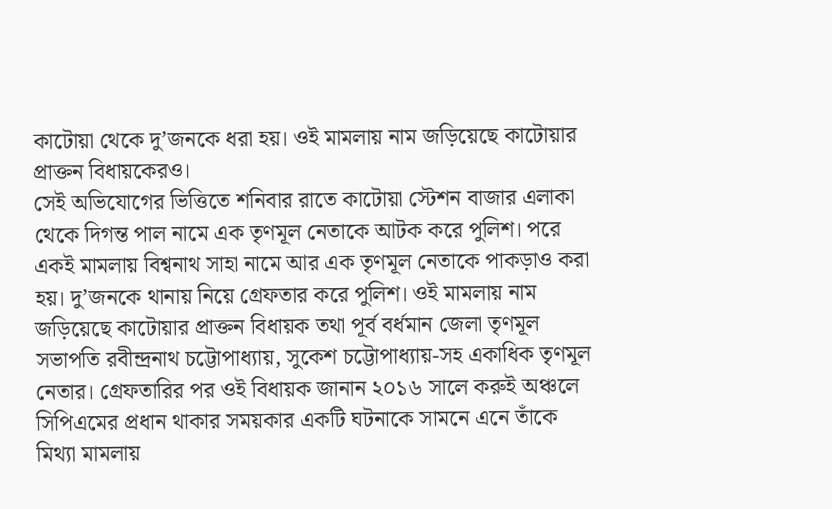কাটোয়া থেকে দু’জনকে ধরা হয়। ওই মামলায় নাম জড়িয়েছে কাটোয়ার প্রাক্তন বিধায়কেরও।
সেই অভিযোগের ভিত্তিতে শনিবার রাতে কাটোয়া স্টেশন বাজার এলাকা থেকে দিগন্ত পাল নামে এক তৃণমূল নেতাকে আটক করে পুলিশ। পরে একই মামলায় বিশ্বনাথ সাহা নামে আর এক তৃণমূল নেতাকে পাকড়াও করা হয়। দু’জনকে থানায় নিয়ে গ্রেফতার করে পুলিশ। ওই মামলায় নাম জড়িয়েছে কাটোয়ার প্রাক্তন বিধায়ক তথা পূর্ব বর্ধমান জেলা তৃণমূল সভাপতি রবীন্দ্রনাথ চট্টোপাধ্যায়, সুকেশ চট্টোপাধ্যায়-সহ একাধিক তৃণমূল নেতার। গ্রেফতারির পর ওই বিধায়ক জানান ২০১৬ সালে করুই অঞ্চলে সিপিএমের প্রধান থাকার সময়কার একটি ঘটনাকে সামনে এনে তাঁকে মিথ্যা মামলায়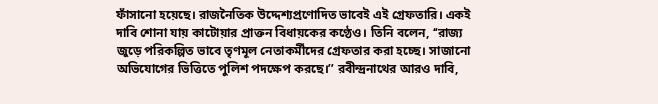ফাঁসানো হয়েছে। রাজনৈতিক উদ্দেশ্যপ্রণোদিত ভাবেই এই গ্রেফতারি। একই দাবি শোনা যায় কাটোয়ার প্রাক্তন বিধায়কের কণ্ঠেও। তিনি বলেন, ‘‘রাজ্য জুড়ে পরিকল্পিত ভাবে তৃণমূল নেতাকর্মীদের গ্রেফতার করা হচ্ছে। সাজানো অভিযোগের ভিত্তিতে পুলিশ পদক্ষেপ করছে।’’ রবীন্দ্রনাথের আরও দাবি,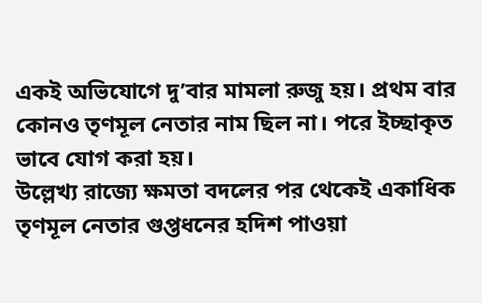একই অভিযোগে দু’বার মামলা রুজু হয়। প্রথম বার কোনও তৃণমূল নেতার নাম ছিল না। পরে ইচ্ছাকৃত ভাবে যোগ করা হয়।
উল্লেখ্য রাজ্যে ক্ষমতা বদলের পর থেকেই একাধিক তৃণমূল নেতার গুপ্তধনের হদিশ পাওয়া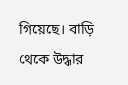গিয়েছে। বাড়ি থেকে উদ্ধার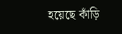হয়েছে কাঁড়ি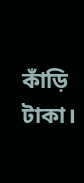কাঁড়ি টাকা।